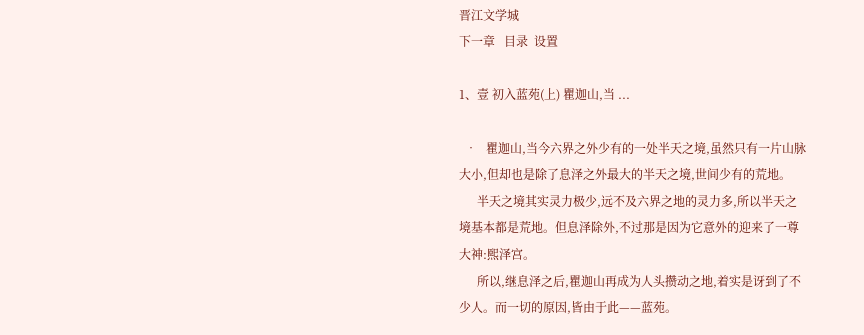晋江文学城
下一章   目录  设置

1、壹 初入蓝苑(上) 瞿迦山,当 ...

  •   瞿迦山,当今六界之外少有的一处半天之境,虽然只有一片山脉大小,但却也是除了息泽之外最大的半天之境,世间少有的荒地。
      半天之境其实灵力极少,远不及六界之地的灵力多,所以半天之境基本都是荒地。但息泽除外,不过那是因为它意外的迎来了一尊大神:熙泽宫。
      所以,继息泽之后,瞿迦山再成为人头攒动之地,着实是讶到了不少人。而一切的原因,皆由于此——蓝苑。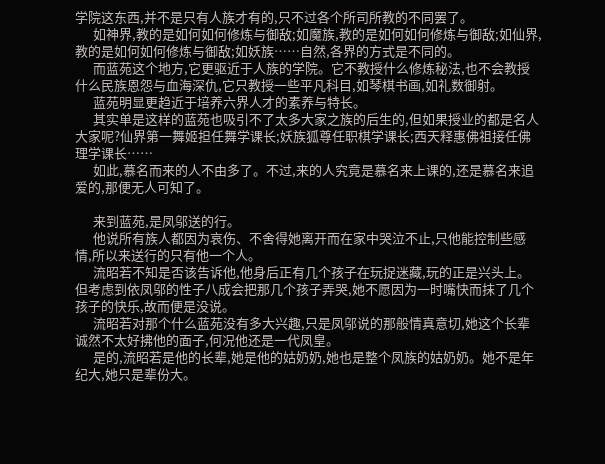学院这东西,并不是只有人族才有的,只不过各个所司所教的不同罢了。
      如神界,教的是如何如何修炼与御敌;如魔族,教的是如何如何修炼与御敌;如仙界,教的是如何如何修炼与御敌;如妖族……自然,各界的方式是不同的。
      而蓝苑这个地方,它更驱近于人族的学院。它不教授什么修炼秘法,也不会教授什么民族恩怨与血海深仇,它只教授一些平凡科目,如琴棋书画,如礼数御射。
      蓝苑明显更趋近于培养六界人才的素养与特长。
      其实单是这样的蓝苑也吸引不了太多大家之族的后生的,但如果授业的都是名人大家呢?仙界第一舞姬担任舞学课长;妖族狐尊任职棋学课长;西天释惠佛祖接任佛理学课长……
      如此,慕名而来的人不由多了。不过,来的人究竟是慕名来上课的,还是慕名来追爱的,那便无人可知了。

      来到蓝苑,是凤邬送的行。
      他说所有族人都因为哀伤、不舍得她离开而在家中哭泣不止,只他能控制些感情,所以来送行的只有他一个人。
      流昭若不知是否该告诉他,他身后正有几个孩子在玩捉迷藏,玩的正是兴头上。但考虑到依凤邬的性子八成会把那几个孩子弄哭,她不愿因为一时嘴快而抹了几个孩子的快乐,故而便是没说。
      流昭若对那个什么蓝苑没有多大兴趣,只是凤邬说的那般情真意切,她这个长辈诚然不太好拂他的面子,何况他还是一代凤皇。
      是的,流昭若是他的长辈,她是他的姑奶奶,她也是整个凤族的姑奶奶。她不是年纪大,她只是辈份大。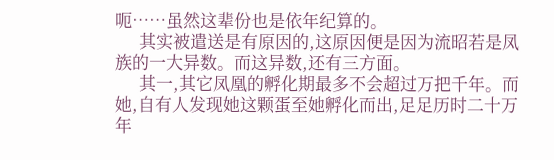呃……虽然这辈份也是依年纪算的。
      其实被遣送是有原因的,这原因便是因为流昭若是凤族的一大异数。而这异数,还有三方面。
      其一,其它凤凰的孵化期最多不会超过万把千年。而她,自有人发现她这颗蛋至她孵化而出,足足历时二十万年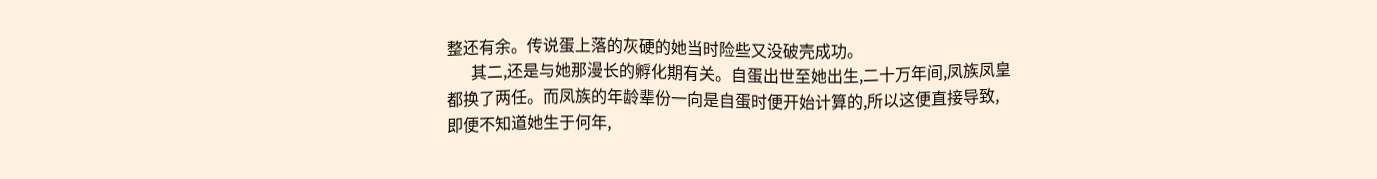整还有余。传说蛋上落的灰硬的她当时险些又没破壳成功。
      其二,还是与她那漫长的孵化期有关。自蛋出世至她出生,二十万年间,凤族凤皇都换了两任。而凤族的年龄辈份一向是自蛋时便开始计算的,所以这便直接导致,即便不知道她生于何年,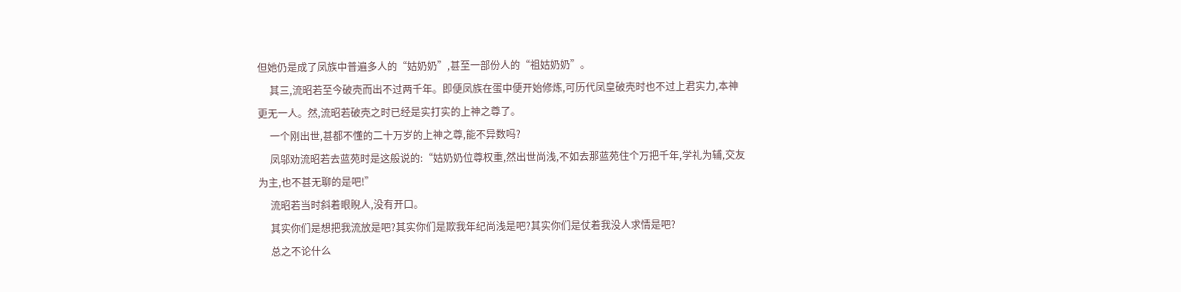但她仍是成了凤族中普遍多人的“姑奶奶”,甚至一部份人的“祖姑奶奶”。
      其三,流昭若至今破壳而出不过两千年。即便凤族在蛋中便开始修炼,可历代凤皇破壳时也不过上君实力,本神更无一人。然,流昭若破壳之时已经是实打实的上神之尊了。
      一个刚出世,甚都不懂的二十万岁的上神之尊,能不异数吗?
      凤邬劝流昭若去蓝苑时是这般说的:“姑奶奶位尊权重,然出世尚浅,不如去那蓝苑住个万把千年,学礼为辅,交友为主,也不甚无聊的是吧!”
      流昭若当时斜着眼睨人,没有开口。
      其实你们是想把我流放是吧?其实你们是欺我年纪尚浅是吧?其实你们是仗着我没人求情是吧?
      总之不论什么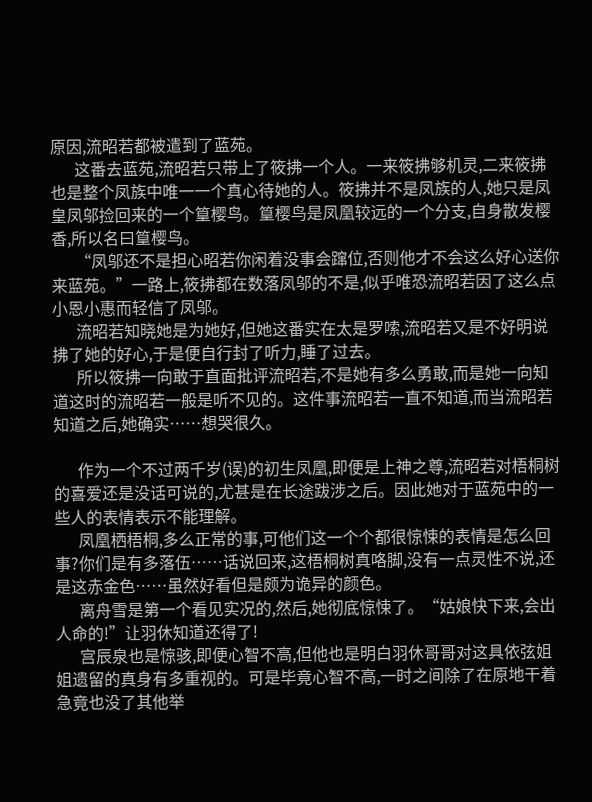原因,流昭若都被遣到了蓝苑。
      这番去蓝苑,流昭若只带上了筱拂一个人。一来筱拂够机灵,二来筱拂也是整个凤族中唯一一个真心待她的人。筱拂并不是凤族的人,她只是凤皇凤邬捡回来的一个篁樱鸟。篁樱鸟是凤凰较远的一个分支,自身散发樱香,所以名曰篁樱鸟。
      “凤邬还不是担心昭若你闲着没事会蹿位,否则他才不会这么好心送你来蓝苑。”一路上,筱拂都在数落凤邬的不是,似乎唯恐流昭若因了这么点小恩小惠而轻信了凤邬。
      流昭若知晓她是为她好,但她这番实在太是罗嗦,流昭若又是不好明说拂了她的好心,于是便自行封了听力,睡了过去。
      所以筱拂一向敢于直面批评流昭若,不是她有多么勇敢,而是她一向知道这时的流昭若一般是听不见的。这件事流昭若一直不知道,而当流昭若知道之后,她确实……想哭很久。

      作为一个不过两千岁(误)的初生凤凰,即便是上神之尊,流昭若对梧桐树的喜爱还是没话可说的,尤甚是在长途跋涉之后。因此她对于蓝苑中的一些人的表情表示不能理解。
      凤凰栖梧桐,多么正常的事,可他们这一个个都很惊悚的表情是怎么回事?你们是有多落伍……话说回来,这梧桐树真咯脚,没有一点灵性不说,还是这赤金色……虽然好看但是颇为诡异的颜色。
      离舟雪是第一个看见实况的,然后,她彻底惊悚了。“姑娘快下来,会出人命的!”让羽休知道还得了!
      宫辰泉也是惊骇,即便心智不高,但他也是明白羽休哥哥对这具依弦姐姐遗留的真身有多重视的。可是毕竟心智不高,一时之间除了在原地干着急竟也没了其他举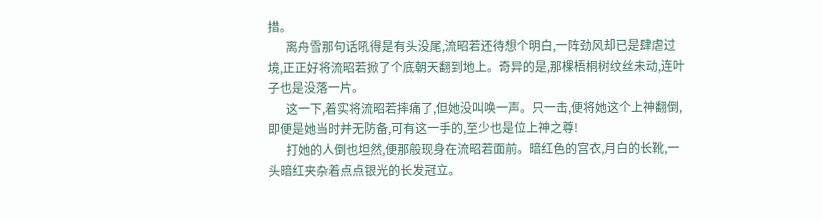措。
      离舟雪那句话吼得是有头没尾,流昭若还待想个明白,一阵劲风却已是肆虐过境,正正好将流昭若掀了个底朝天翻到地上。奇异的是,那棵梧桐树纹丝未动,连叶子也是没落一片。
      这一下,着实将流昭若摔痛了,但她没叫唤一声。只一击,便将她这个上神翻倒,即便是她当时并无防备,可有这一手的,至少也是位上神之尊!
      打她的人倒也坦然,便那般现身在流昭若面前。暗红色的宫衣,月白的长靴,一头暗红夹杂着点点银光的长发冠立。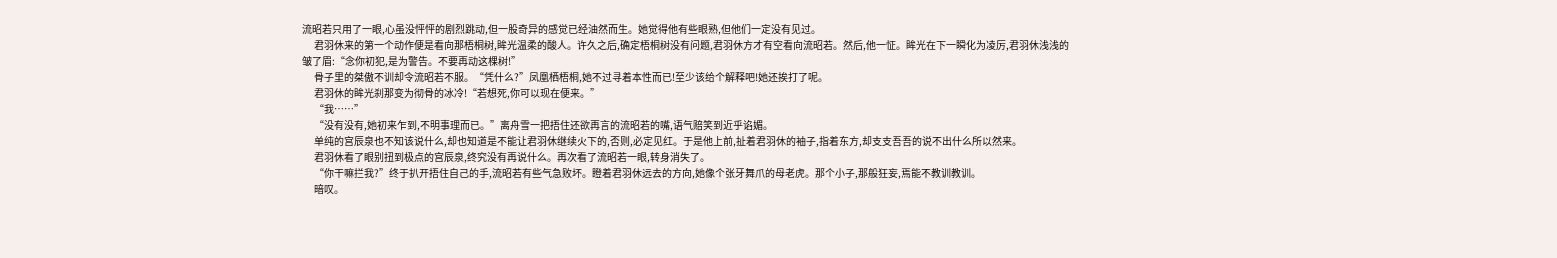流昭若只用了一眼,心虽没怦怦的剧烈跳动,但一股奇异的感觉已经油然而生。她觉得他有些眼熟,但他们一定没有见过。
      君羽休来的第一个动作便是看向那梧桐树,眸光温柔的酸人。许久之后,确定梧桐树没有问题,君羽休方才有空看向流昭若。然后,他一怔。眸光在下一瞬化为凌厉,君羽休浅浅的皱了眉:“念你初犯,是为警告。不要再动这棵树!”
      骨子里的桀傲不训却令流昭若不服。“凭什么?”凤凰栖梧桐,她不过寻着本性而已!至少该给个解释吧!她还挨打了呢。
      君羽休的眸光刹那变为彻骨的冰冷!“若想死,你可以现在便来。”
      “我……”
      “没有没有,她初来乍到,不明事理而已。”离舟雪一把捂住还欲再言的流昭若的嘴,语气赔笑到近乎谄媚。
      单纯的宫辰泉也不知该说什么,却也知道是不能让君羽休继续火下的,否则,必定见红。于是他上前,扯着君羽休的袖子,指着东方,却支支吾吾的说不出什么所以然来。
      君羽休看了眼别扭到极点的宫辰泉,终究没有再说什么。再次看了流昭若一眼,转身消失了。
      “你干嘛拦我?”终于扒开捂住自己的手,流昭若有些气急败坏。瞪着君羽休远去的方向,她像个张牙舞爪的母老虎。那个小子,那般狂妄,焉能不教训教训。
      暗叹。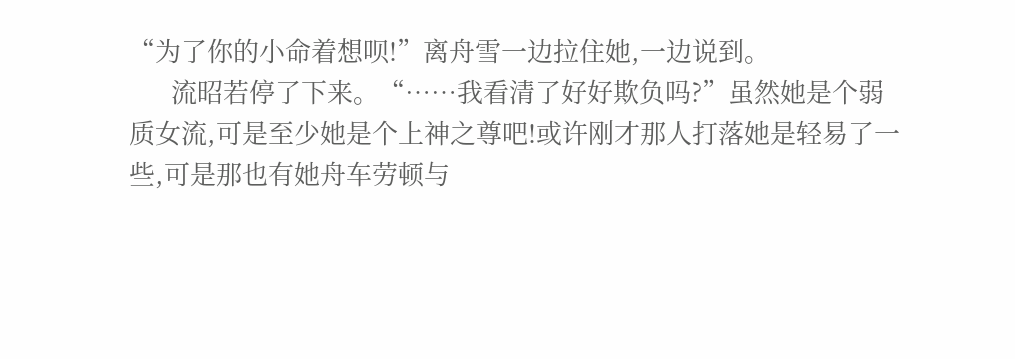“为了你的小命着想呗!”离舟雪一边拉住她,一边说到。
      流昭若停了下来。“……我看清了好好欺负吗?”虽然她是个弱质女流,可是至少她是个上神之尊吧!或许刚才那人打落她是轻易了一些,可是那也有她舟车劳顿与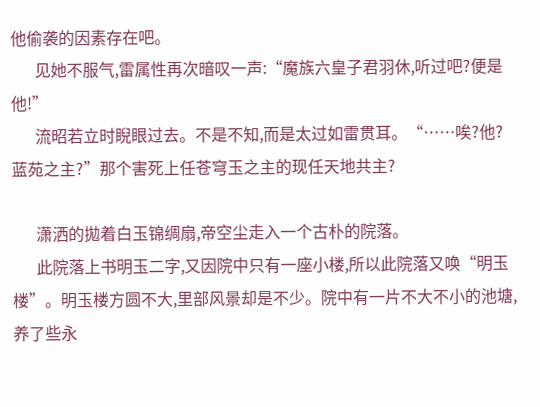他偷袭的因素存在吧。
      见她不服气,雷属性再次暗叹一声:“魔族六皇子君羽休,听过吧?便是他!”
      流昭若立时睨眼过去。不是不知,而是太过如雷贯耳。“……唉?他?蓝苑之主?”那个害死上任苍穹玉之主的现任天地共主?

      潇洒的拋着白玉锦绸扇,帝空尘走入一个古朴的院落。
      此院落上书明玉二字,又因院中只有一座小楼,所以此院落又唤“明玉楼”。明玉楼方圆不大,里部风景却是不少。院中有一片不大不小的池塘,养了些永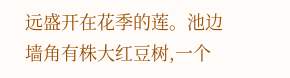远盛开在花季的莲。池边墙角有株大红豆树,一个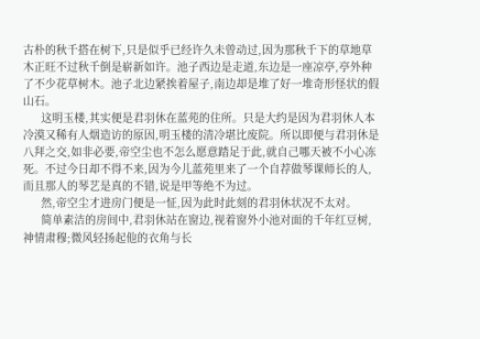古朴的秋千搭在树下,只是似乎已经许久未曾动过,因为那秋千下的草地草木正旺不过秋千倒是崭新如许。池子西边是走道,东边是一座凉亭,亭外种了不少花草树木。池子北边紧挨着屋子,南边却是堆了好一堆奇形怪状的假山石。
      这明玉楼,其实便是君羽休在蓝苑的住所。只是大约是因为君羽休人本冷漠又稀有人烟造访的原因,明玉楼的清冷堪比废院。所以即便与君羽休是八拜之交,如非必要,帝空尘也不怎么愿意踏足于此,就自己哪天被不小心冻死。不过今日却不得不来,因为今儿蓝苑里来了一个自荐做琴课师长的人,而且那人的琴艺是真的不错,说是甲等绝不为过。
      然,帝空尘才进房门便是一怔,因为此时此刻的君羽休状况不太对。
      简单素洁的房间中,君羽休站在窗边,视着窗外小池对面的千年红豆树,神情肃穆;微风轻扬起他的衣角与长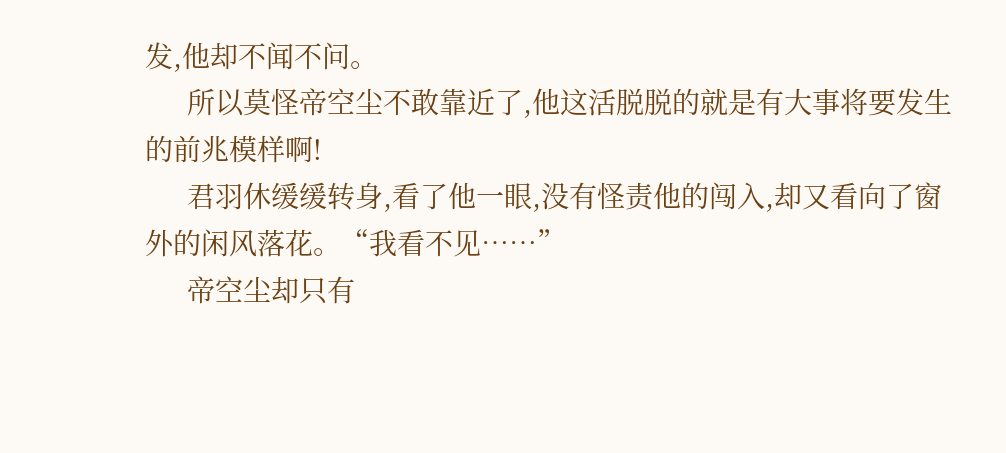发,他却不闻不问。
      所以莫怪帝空尘不敢靠近了,他这活脱脱的就是有大事将要发生的前兆模样啊!
      君羽休缓缓转身,看了他一眼,没有怪责他的闯入,却又看向了窗外的闲风落花。“我看不见……”
      帝空尘却只有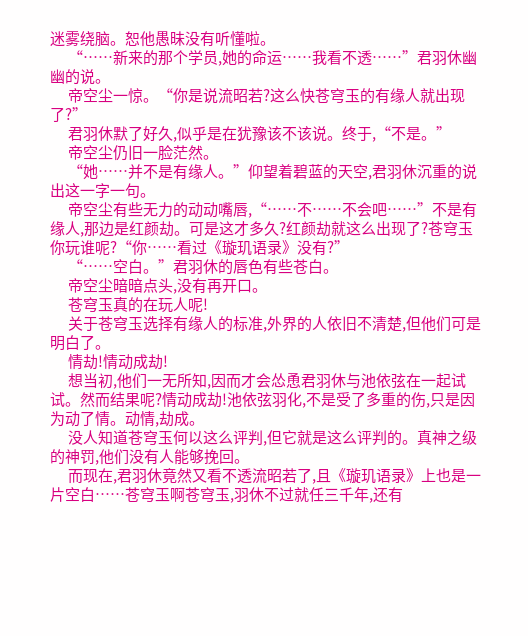迷雾绕脑。恕他愚昧没有听懂啦。
      “……新来的那个学员,她的命运……我看不透……”君羽休幽幽的说。
      帝空尘一惊。“你是说流昭若?这么快苍穹玉的有缘人就出现了?”
      君羽休默了好久,似乎是在犹豫该不该说。终于,“不是。”
      帝空尘仍旧一脸茫然。
      “她……并不是有缘人。”仰望着碧蓝的天空,君羽休沉重的说出这一字一句。
      帝空尘有些无力的动动嘴唇,“……不……不会吧……”不是有缘人,那边是红颜劫。可是这才多久?红颜劫就这么出现了?苍穹玉你玩谁呢?“你……看过《璇玑语录》没有?”
      “……空白。”君羽休的唇色有些苍白。
      帝空尘暗暗点头,没有再开口。
      苍穹玉真的在玩人呢!
      关于苍穹玉选择有缘人的标准,外界的人依旧不清楚,但他们可是明白了。
      情劫!情动成劫!
      想当初,他们一无所知,因而才会怂恿君羽休与池依弦在一起试试。然而结果呢?情动成劫!池依弦羽化,不是受了多重的伤,只是因为动了情。动情,劫成。
      没人知道苍穹玉何以这么评判,但它就是这么评判的。真神之级的神罚,他们没有人能够挽回。
      而现在,君羽休竟然又看不透流昭若了,且《璇玑语录》上也是一片空白……苍穹玉啊苍穹玉,羽休不过就任三千年,还有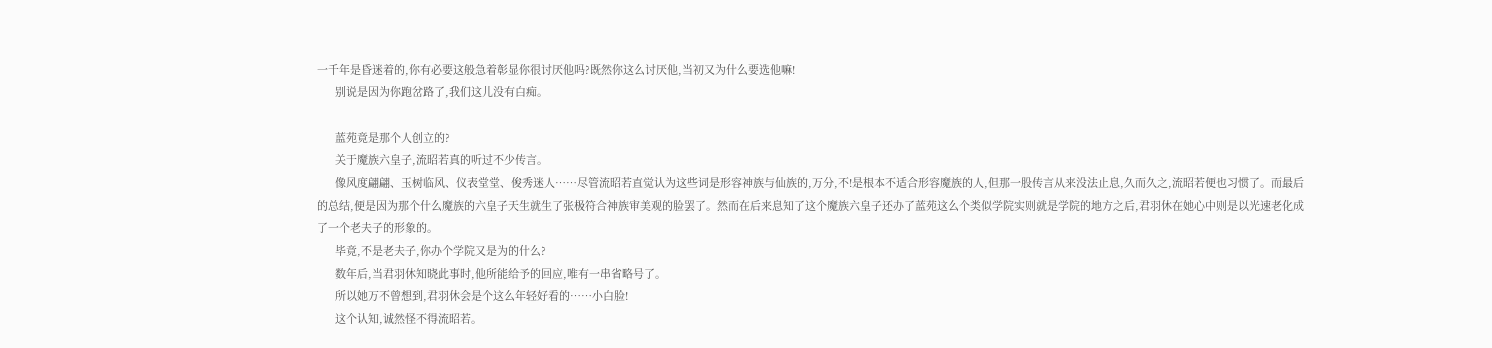一千年是昏迷着的,你有必要这般急着彰显你很讨厌他吗?既然你这么讨厌他,当初又为什么要选他嘛!
      别说是因为你跑岔路了,我们这儿没有白痴。

      蓝苑竟是那个人创立的?
      关于魔族六皇子,流昭若真的听过不少传言。
      像风度翩翩、玉树临风、仪表堂堂、俊秀迷人……尽管流昭若直觉认为这些词是形容神族与仙族的,万分,不!是根本不适合形容魔族的人,但那一股传言从来没法止息,久而久之,流昭若便也习惯了。而最后的总结,便是因为那个什么魔族的六皇子天生就生了张极符合神族审美观的脸罢了。然而在后来息知了这个魔族六皇子还办了蓝苑这么个类似学院实则就是学院的地方之后,君羽休在她心中则是以光速老化成了一个老夫子的形象的。
      毕竟,不是老夫子,你办个学院又是为的什么?
      数年后,当君羽休知晓此事时,他所能给予的回应,唯有一串省略号了。
      所以她万不曾想到,君羽休会是个这么年轻好看的……小白脸!
      这个认知,诚然怪不得流昭若。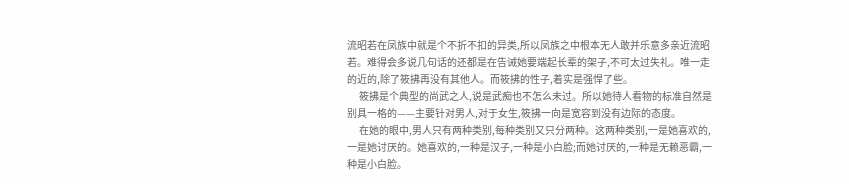流昭若在凤族中就是个不折不扣的异类,所以凤族之中根本无人敢并乐意多亲近流昭若。难得会多说几句话的还都是在告诫她要端起长辈的架子,不可太过失礼。唯一走的近的,除了筱拂再没有其他人。而筱拂的性子,着实是强悍了些。
      筱拂是个典型的尚武之人,说是武痴也不怎么未过。所以她待人看物的标准自然是别具一格的——主要针对男人,对于女生,筱拂一向是宽容到没有边际的态度。
      在她的眼中,男人只有两种类别,每种类别又只分两种。这两种类别,一是她喜欢的,一是她讨厌的。她喜欢的,一种是汉子,一种是小白脸;而她讨厌的,一种是无赖恶霸,一种是小白脸。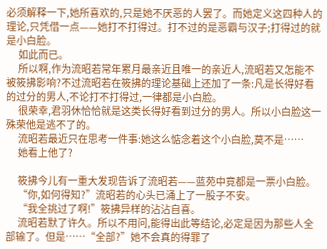必须解释一下,她所喜欢的,只是她不厌恶的人罢了。而她定义这四种人的理论,只凭借一点——她打不打得过。打不过的是恶霸与汉子;打得过的就是小白脸。
      如此而已。
      所以啊,作为流昭若常年累月最亲近且唯一的亲近人,流昭若又怎能不被筱拂影响?不过流昭若在筱拂的理论基础上还加了一条:凡是长得好看的过分的男人,不论打不打得过,一律都是小白脸。
      很荣幸,君羽休恰恰就是这类长得好看到过分的男人。所以小白脸这一殊荣他是逃不了的。
      流昭若最近只在思考一件事:她这么惦念着这个小白脸,莫不是……
      她看上他了?

      筱拂今儿有一重大发现告诉了流昭若——蓝苑中竟都是一票小白脸。
      “你,如何得知?”流昭若的心头已涌上了一股子不安。
      “我全挑过了啊!”筱拂异样的沾沾自喜。
      流昭若默了许久。所以不用问,能得出此等结论,必定是因为那些人全部输了。但是……“全部?”她不会真的得罪了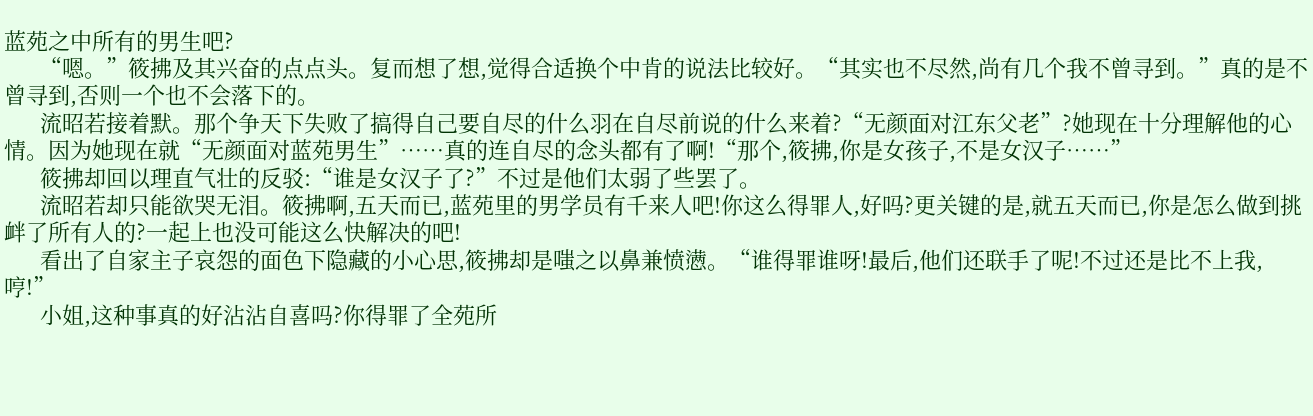蓝苑之中所有的男生吧?
      “嗯。”筱拂及其兴奋的点点头。复而想了想,觉得合适换个中肯的说法比较好。“其实也不尽然,尚有几个我不曾寻到。”真的是不曾寻到,否则一个也不会落下的。
      流昭若接着默。那个争天下失败了搞得自己要自尽的什么羽在自尽前说的什么来着?“无颜面对江东父老”?她现在十分理解他的心情。因为她现在就“无颜面对蓝苑男生”……真的连自尽的念头都有了啊!“那个,筱拂,你是女孩子,不是女汉子……”
      筱拂却回以理直气壮的反驳:“谁是女汉子了?”不过是他们太弱了些罢了。
      流昭若却只能欲哭无泪。筱拂啊,五天而已,蓝苑里的男学员有千来人吧!你这么得罪人,好吗?更关键的是,就五天而已,你是怎么做到挑衅了所有人的?一起上也没可能这么快解决的吧!
      看出了自家主子哀怨的面色下隐藏的小心思,筱拂却是嗤之以鼻兼愤懑。“谁得罪谁呀!最后,他们还联手了呢!不过还是比不上我,哼!”
      小姐,这种事真的好沾沾自喜吗?你得罪了全苑所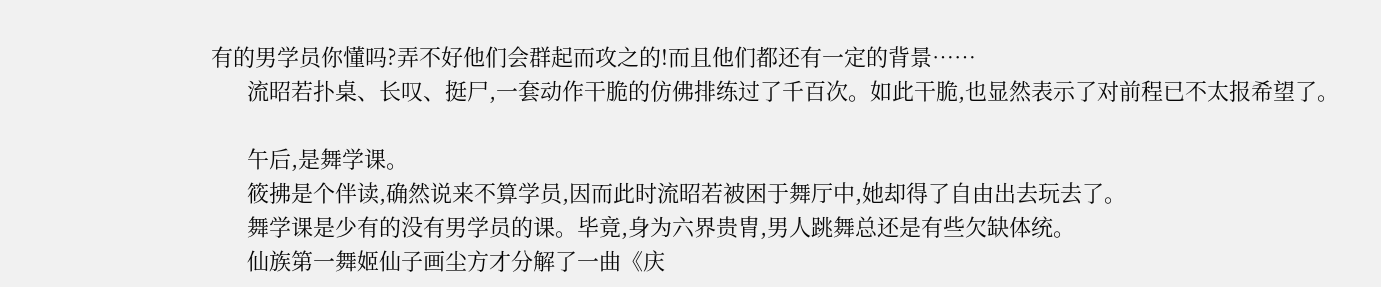有的男学员你懂吗?弄不好他们会群起而攻之的!而且他们都还有一定的背景……
      流昭若扑桌、长叹、挺尸,一套动作干脆的仿佛排练过了千百次。如此干脆,也显然表示了对前程已不太报希望了。

      午后,是舞学课。
      筱拂是个伴读,确然说来不算学员,因而此时流昭若被困于舞厅中,她却得了自由出去玩去了。
      舞学课是少有的没有男学员的课。毕竟,身为六界贵胄,男人跳舞总还是有些欠缺体统。
      仙族第一舞姬仙子画尘方才分解了一曲《庆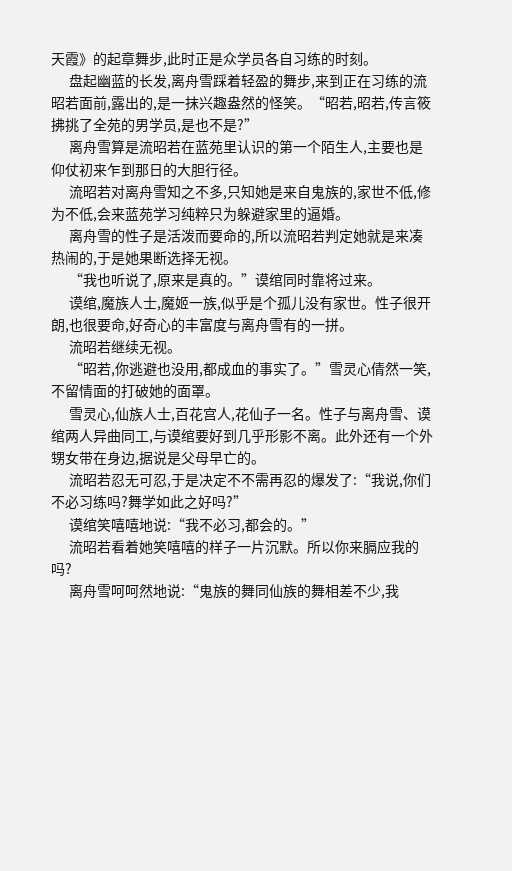天霞》的起章舞步,此时正是众学员各自习练的时刻。
      盘起幽蓝的长发,离舟雪踩着轻盈的舞步,来到正在习练的流昭若面前,露出的,是一抹兴趣盎然的怪笑。“昭若,昭若,传言筱拂挑了全苑的男学员,是也不是?”
      离舟雪算是流昭若在蓝苑里认识的第一个陌生人,主要也是仰仗初来乍到那日的大胆行径。
      流昭若对离舟雪知之不多,只知她是来自鬼族的,家世不低,修为不低,会来蓝苑学习纯粹只为躲避家里的逼婚。
      离舟雪的性子是活泼而要命的,所以流昭若判定她就是来凑热闹的,于是她果断选择无视。
      “我也听说了,原来是真的。”谟绾同时靠将过来。
      谟绾,魔族人士,魔姬一族,似乎是个孤儿没有家世。性子很开朗,也很要命,好奇心的丰富度与离舟雪有的一拼。
      流昭若继续无视。
      “昭若,你逃避也没用,都成血的事实了。”雪灵心倩然一笑,不留情面的打破她的面罩。
      雪灵心,仙族人士,百花宫人,花仙子一名。性子与离舟雪、谟绾两人异曲同工,与谟绾要好到几乎形影不离。此外还有一个外甥女带在身边,据说是父母早亡的。
      流昭若忍无可忍,于是决定不不需再忍的爆发了:“我说,你们不必习练吗?舞学如此之好吗?”
      谟绾笑嘻嘻地说:“我不必习,都会的。”
      流昭若看着她笑嘻嘻的样子一片沉默。所以你来膈应我的吗?
      离舟雪呵呵然地说:“鬼族的舞同仙族的舞相差不少,我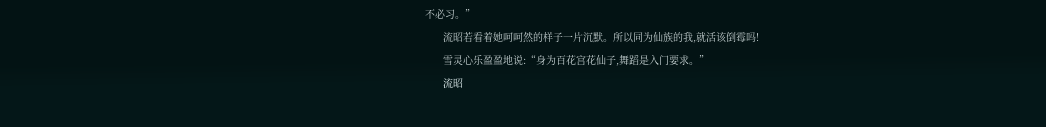不必习。”
      流昭若看着她呵呵然的样子一片沉默。所以同为仙族的我,就活该倒霉吗!
      雪灵心乐盈盈地说:“身为百花宫花仙子,舞蹈是入门要求。”
      流昭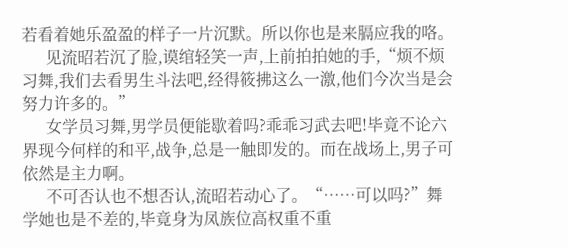若看着她乐盈盈的样子一片沉默。所以你也是来膈应我的咯。
      见流昭若沉了脸,谟绾轻笑一声,上前拍拍她的手,“烦不烦习舞,我们去看男生斗法吧,经得筱拂这么一激,他们今次当是会努力许多的。”
      女学员习舞,男学员便能歇着吗?乖乖习武去吧!毕竟不论六界现今何样的和平,战争,总是一触即发的。而在战场上,男子可依然是主力啊。
      不可否认也不想否认,流昭若动心了。“……可以吗?”舞学她也是不差的,毕竟身为凤族位高权重不重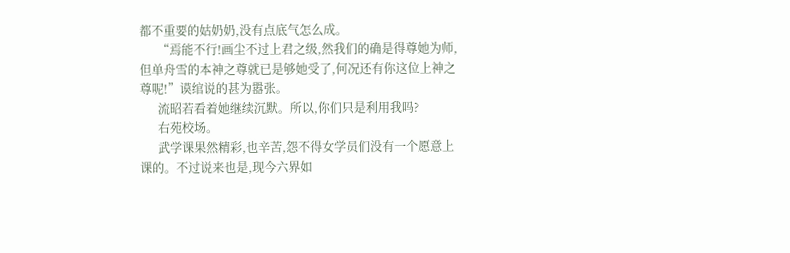都不重要的姑奶奶,没有点底气怎么成。
      “焉能不行!画尘不过上君之级,然我们的确是得尊她为师,但单舟雪的本神之尊就已是够她受了,何况还有你这位上神之尊呢!”谟绾说的甚为嚣张。
      流昭若看着她继续沉默。所以,你们只是利用我吗?
      右苑校场。
      武学课果然精彩,也辛苦,怨不得女学员们没有一个愿意上课的。不过说来也是,现今六界如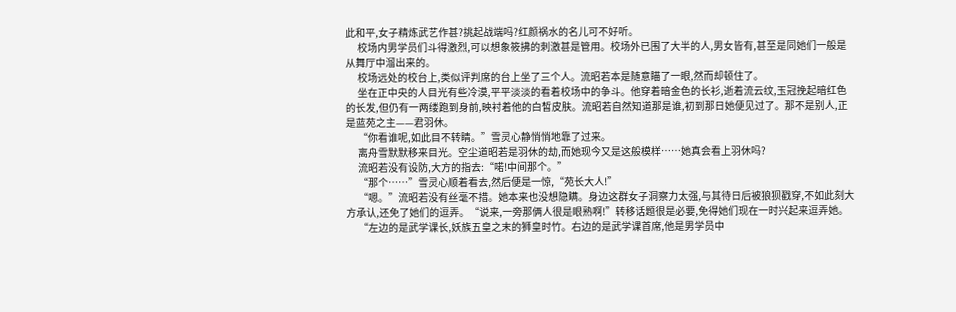此和平,女子精炼武艺作甚?挑起战端吗?红颜祸水的名儿可不好听。
      校场内男学员们斗得激烈,可以想象筱拂的刺激甚是管用。校场外已围了大半的人,男女皆有,甚至是同她们一般是从舞厅中溜出来的。
      校场远处的校台上,类似评判席的台上坐了三个人。流昭若本是随意瞄了一眼,然而却顿住了。
      坐在正中央的人目光有些冷漠,平平淡淡的看着校场中的争斗。他穿着暗金色的长衫,逝着流云纹,玉冠挽起暗红色的长发,但仍有一两缕跑到身前,映衬着他的白皙皮肤。流昭若自然知道那是谁,初到那日她便见过了。那不是别人,正是蓝苑之主——君羽休。
      “你看谁呢,如此目不转睛。”雪灵心静悄悄地靠了过来。
      离舟雪默默移来目光。空尘道昭若是羽休的劫,而她现今又是这般模样……她真会看上羽休吗?
      流昭若没有设防,大方的指去:“喏!中间那个。”
      “那个……”雪灵心顺着看去,然后便是一惊,“苑长大人!”
      “嗯。”流昭若没有丝毫不措。她本来也没想隐瞒。身边这群女子洞察力太强,与其待日后被狼狈戳穿,不如此刻大方承认,还免了她们的逗弄。“说来,一旁那俩人很是眼熟啊!”转移话题很是必要,免得她们现在一时兴起来逗弄她。
      “左边的是武学课长,妖族五皇之末的狮皇时竹。右边的是武学课首席,他是男学员中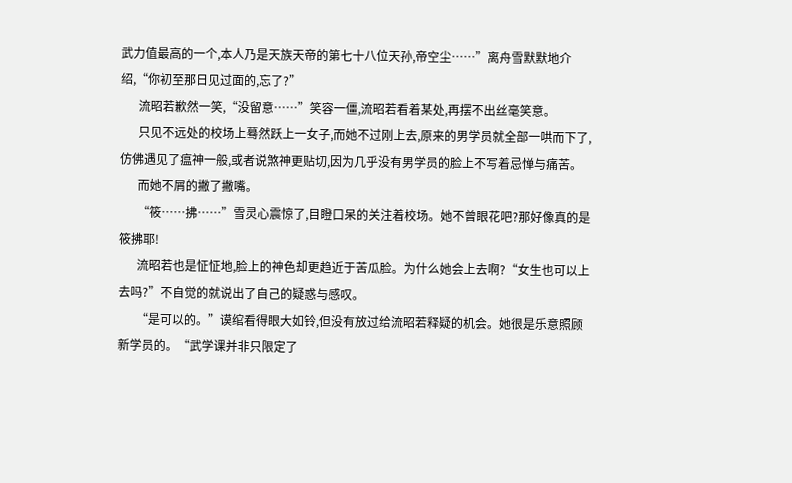武力值最高的一个,本人乃是天族天帝的第七十八位天孙,帝空尘……”离舟雪默默地介绍,“你初至那日见过面的,忘了?”
      流昭若歉然一笑,“没留意……”笑容一僵,流昭若看着某处,再摆不出丝毫笑意。
      只见不远处的校场上蓦然跃上一女子,而她不过刚上去,原来的男学员就全部一哄而下了,仿佛遇见了瘟神一般,或者说煞神更贴切,因为几乎没有男学员的脸上不写着忌惮与痛苦。
      而她不屑的撇了撇嘴。
      “筱……拂……”雪灵心震惊了,目瞪口呆的关注着校场。她不曾眼花吧?那好像真的是筱拂耶!
      流昭若也是怔怔地,脸上的神色却更趋近于苦瓜脸。为什么她会上去啊?“女生也可以上去吗?”不自觉的就说出了自己的疑惑与感叹。
      “是可以的。”谟绾看得眼大如铃,但没有放过给流昭若释疑的机会。她很是乐意照顾新学员的。“武学课并非只限定了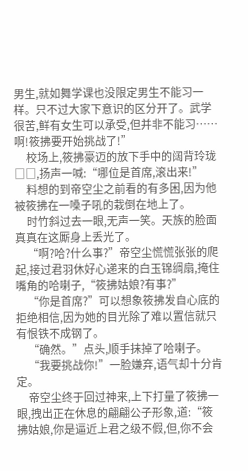男生,就如舞学课也没限定男生不能习一样。只不过大家下意识的区分开了。武学很苦,鲜有女生可以承受,但并非不能习……啊!筱拂要开始挑战了!”
      校场上,筱拂豪迈的放下手中的阔背玲珑□□,扬声一喊:“哪位是首席,滚出来!”
      料想的到帝空尘之前看的有多困,因为他被筱拂在一嗓子吼的栽倒在地上了。
      时竹斜过去一眼,无声一笑。天族的脸面真真在这厮身上丢光了。
      “啊?哈?什么事?”帝空尘慌慌张张的爬起,接过君羽休好心递来的白玉锦绸扇,掩住嘴角的哈喇子,“筱拂姑娘?有事?”
      “你是首席?”可以想象筱拂发自心底的拒绝相信,因为她的目光除了难以置信就只有恨铁不成钢了。
      “确然。”点头,顺手抹掉了哈喇子。
      “我要挑战你!”一脸嫌弃,语气却十分肯定。
      帝空尘终于回过神来,上下打量了筱拂一眼,拽出正在休息的翩翩公子形象,道:“筱拂姑娘,你是逼近上君之级不假,但,你不会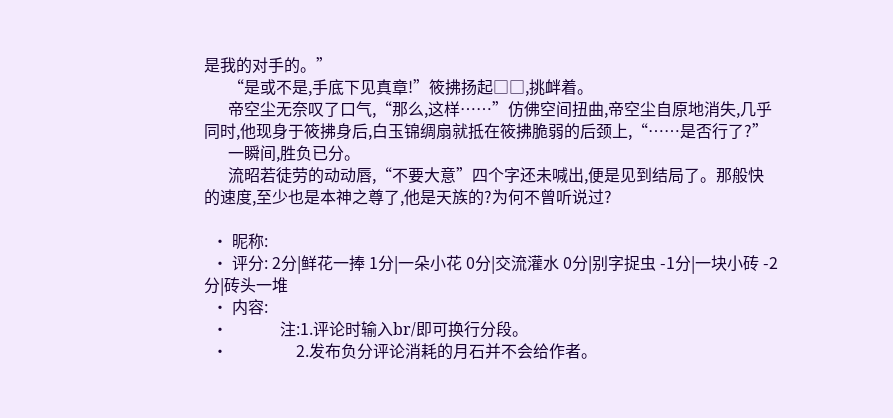是我的对手的。”
      “是或不是,手底下见真章!”筱拂扬起□□,挑衅着。
      帝空尘无奈叹了口气,“那么,这样……”仿佛空间扭曲,帝空尘自原地消失,几乎同时,他现身于筱拂身后,白玉锦绸扇就抵在筱拂脆弱的后颈上,“……是否行了?”
      一瞬间,胜负已分。
      流昭若徒劳的动动唇,“不要大意”四个字还未喊出,便是见到结局了。那般快的速度,至少也是本神之尊了,他是天族的?为何不曾听说过?

  • 昵称:
  • 评分: 2分|鲜花一捧 1分|一朵小花 0分|交流灌水 0分|别字捉虫 -1分|一块小砖 -2分|砖头一堆
  • 内容:
  •             注:1.评论时输入br/即可换行分段。
  •                 2.发布负分评论消耗的月石并不会给作者。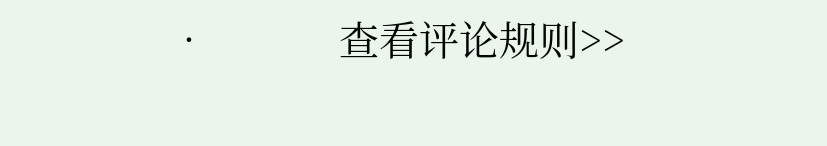•             查看评论规则>>